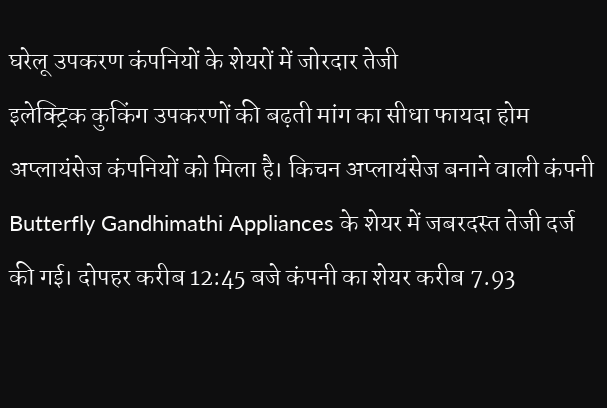घरेलू उपकरण कंपनियों के शेयरों में जोरदार तेजी
इलेक्ट्रिक कुकिंग उपकरणों की बढ़ती मांग का सीधा फायदा होम अप्लायंसेज कंपनियों को मिला है। किचन अप्लायंसेज बनाने वाली कंपनी Butterfly Gandhimathi Appliances के शेयर में जबरदस्त तेजी दर्ज की गई। दोपहर करीब 12:45 बजे कंपनी का शेयर करीब 7.93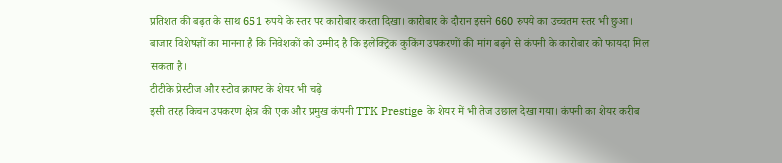प्रतिशत की बढ़त के साथ 651 रुपये के स्तर पर कारोबार करता दिखा। कारोबार के दौरान इसने 660 रुपये का उच्चतम स्तर भी छुआ। बाजार विशेषज्ञों का मानना है कि निवेशकों को उम्मीद है कि इलेक्ट्रिक कुकिंग उपकरणों की मांग बढ़ने से कंपनी के कारोबार को फायदा मिल सकता है।
टीटीके प्रेस्टीज और स्टोव क्राफ्ट के शेयर भी चढ़े
इसी तरह किचन उपकरण क्षेत्र की एक और प्रमुख कंपनी TTK Prestige के शेयर में भी तेज उछाल देखा गया। कंपनी का शेयर करीब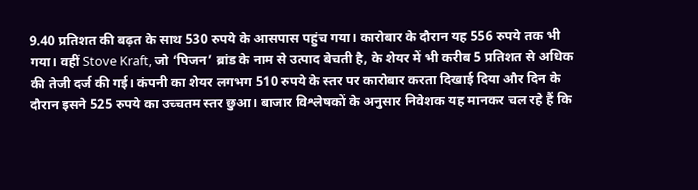9.40 प्रतिशत की बढ़त के साथ 530 रुपये के आसपास पहुंच गया। कारोबार के दौरान यह 556 रुपये तक भी गया। वहीं Stove Kraft, जो ‘पिजन’ ब्रांड के नाम से उत्पाद बेचती है, के शेयर में भी करीब 5 प्रतिशत से अधिक की तेजी दर्ज की गई। कंपनी का शेयर लगभग 510 रुपये के स्तर पर कारोबार करता दिखाई दिया और दिन के दौरान इसने 525 रुपये का उच्चतम स्तर छुआ। बाजार विश्लेषकों के अनुसार निवेशक यह मानकर चल रहे हैं कि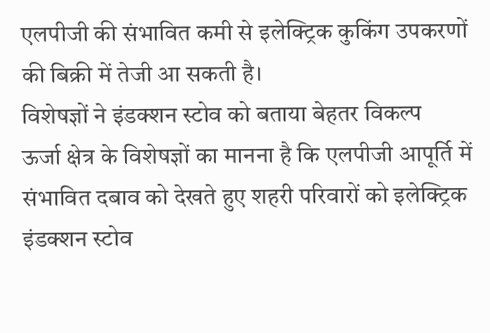एलपीजी की संभावित कमी से इलेक्ट्रिक कुकिंग उपकरणों की बिक्री में तेजी आ सकती है।
विशेषज्ञों ने इंडक्शन स्टोव को बताया बेहतर विकल्प
ऊर्जा क्षेत्र के विशेषज्ञों का मानना है कि एलपीजी आपूर्ति में संभावित दबाव को देखते हुए शहरी परिवारों को इलेक्ट्रिक इंडक्शन स्टोव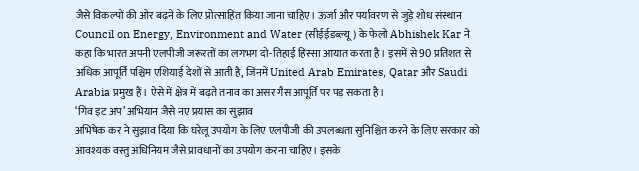जैसे विकल्पों की ओर बढ़ने के लिए प्रोत्साहित किया जाना चाहिए। ऊर्जा और पर्यावरण से जुड़े शोध संस्थान Council on Energy, Environment and Water (सीईईडब्ल्यू) के फेलो Abhishek Kar ने कहा कि भारत अपनी एलपीजी जरूरतों का लगभग दो-तिहाई हिस्सा आयात करता है। इसमें से 90 प्रतिशत से अधिक आपूर्ति पश्चिम एशियाई देशों से आती है, जिनमें United Arab Emirates, Qatar और Saudi Arabia प्रमुख हैं। ऐसे में क्षेत्र में बढ़ते तनाव का असर गैस आपूर्ति पर पड़ सकता है।
‘गिव इट अप’ अभियान जैसे नए प्रयास का सुझाव
अभिषेक कर ने सुझाव दिया कि घरेलू उपयोग के लिए एलपीजी की उपलब्धता सुनिश्चित करने के लिए सरकार को आवश्यक वस्तु अधिनियम जैसे प्रावधानों का उपयोग करना चाहिए। इसके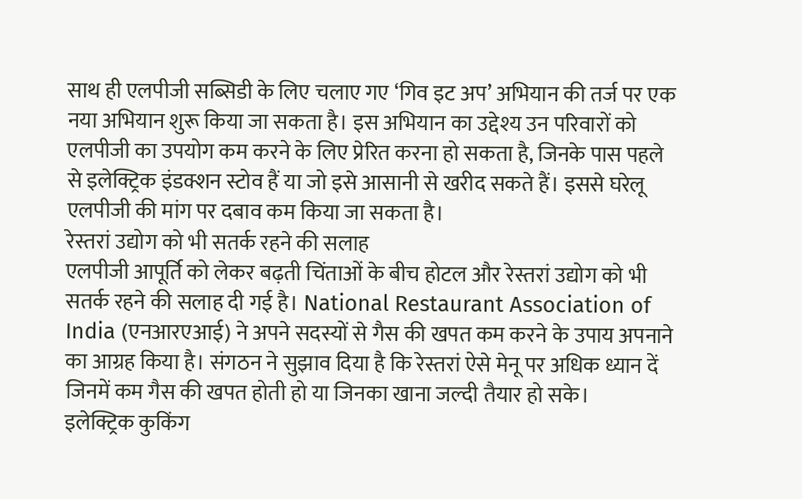साथ ही एलपीजी सब्सिडी के लिए चलाए गए ‘गिव इट अप’ अभियान की तर्ज पर एक नया अभियान शुरू किया जा सकता है। इस अभियान का उद्देश्य उन परिवारों को एलपीजी का उपयोग कम करने के लिए प्रेरित करना हो सकता है, जिनके पास पहले से इलेक्ट्रिक इंडक्शन स्टोव हैं या जो इसे आसानी से खरीद सकते हैं। इससे घरेलू एलपीजी की मांग पर दबाव कम किया जा सकता है।
रेस्तरां उद्योग को भी सतर्क रहने की सलाह
एलपीजी आपूर्ति को लेकर बढ़ती चिंताओं के बीच होटल और रेस्तरां उद्योग को भी सतर्क रहने की सलाह दी गई है। National Restaurant Association of India (एनआरएआई) ने अपने सदस्यों से गैस की खपत कम करने के उपाय अपनाने का आग्रह किया है। संगठन ने सुझाव दिया है कि रेस्तरां ऐसे मेनू पर अधिक ध्यान दें जिनमें कम गैस की खपत होती हो या जिनका खाना जल्दी तैयार हो सके।
इलेक्ट्रिक कुकिंग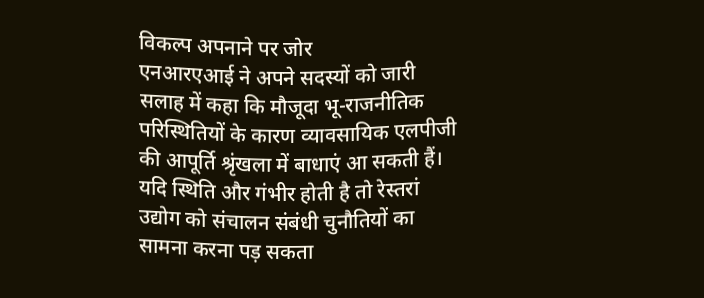विकल्प अपनाने पर जोर
एनआरएआई ने अपने सदस्यों को जारी सलाह में कहा कि मौजूदा भू-राजनीतिक परिस्थितियों के कारण व्यावसायिक एलपीजी की आपूर्ति श्रृंखला में बाधाएं आ सकती हैं। यदि स्थिति और गंभीर होती है तो रेस्तरां उद्योग को संचालन संबंधी चुनौतियों का सामना करना पड़ सकता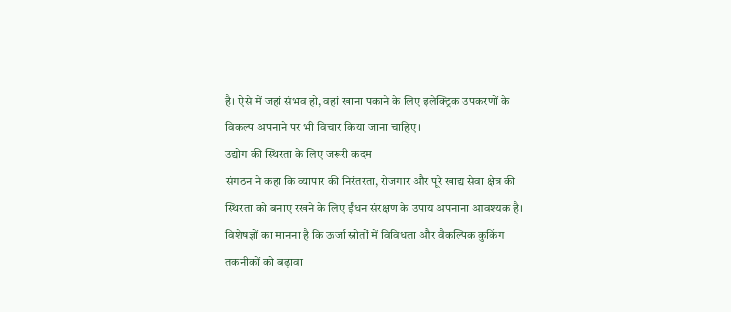है। ऐसे में जहां संभव हो, वहां खाना पकाने के लिए इलेक्ट्रिक उपकरणों के विकल्प अपनाने पर भी विचार किया जाना चाहिए।
उद्योग की स्थिरता के लिए जरूरी कदम
संगठन ने कहा कि व्यापार की निरंतरता, रोजगार और पूरे खाद्य सेवा क्षेत्र की स्थिरता को बनाए रखने के लिए ईंधन संरक्षण के उपाय अपनाना आवश्यक है। विशेषज्ञों का मानना है कि ऊर्जा स्रोतों में विविधता और वैकल्पिक कुकिंग तकनीकों को बढ़ावा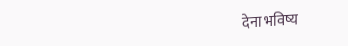देना भविष्य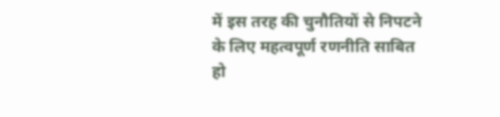में इस तरह की चुनौतियों से निपटने के लिए महत्वपूर्ण रणनीति साबित हो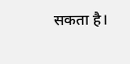सकता है।